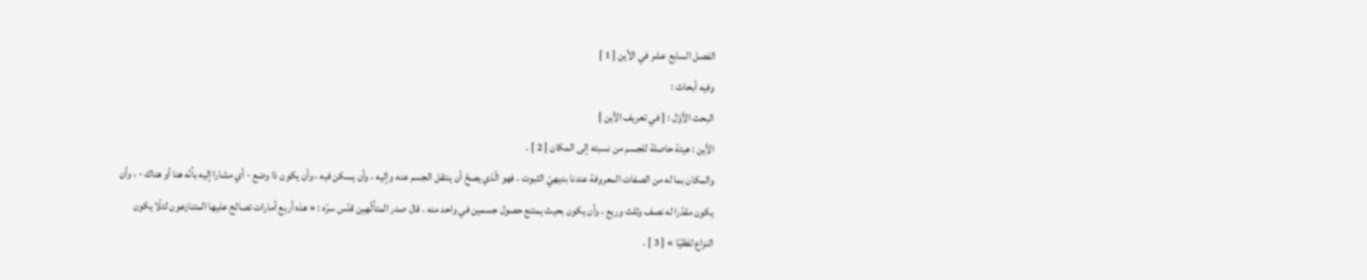الفصل السابع عشر في الأين [ 1 ]
وفيه أبحاث :
البحث الأوّل : [ في تعريف الأين ]
الأين : هيئة حاصلة للجسم من نسبته إلى المكان [ 2 ] .
والمكان بما له من الصفات المعروفة عندنا بديهيّ الثبوت ، فهو الّذي يصحّ أن ينتقل الجسم عنه وإليه ، وأن يسكن فيه ، وأن يكون ذا وضع - أي مشارا إليه بأنّه هنا أو هناك - ، وأن يكون مقدّرا له نصف وثلث وربع ، وأن يكون بحيث يمتنع حصول جسمين في واحد منه . قال صدر المتألّهين قدّس سرّه : « هذه أربع أمارات تصالح عليها المتنازعون لئلّا يكون النزاع لفظيّا » [ 3 ] .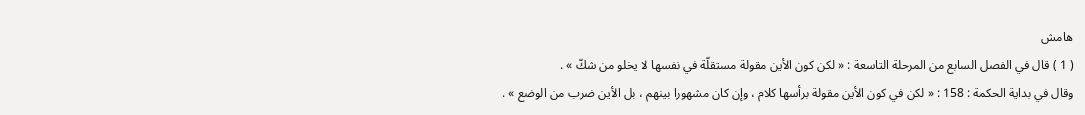هامش
( 1 ) قال في الفصل السابع من المرحلة التاسعة : « لكن كون الأين مقولة مستقلّة في نفسها لا يخلو من شكّ » .
وقال في بداية الحكمة : 158 : « لكن في كون الأين مقولة برأسها كلام ، وإن كان مشهورا بينهم ، بل الأين ضرب من الوضع » .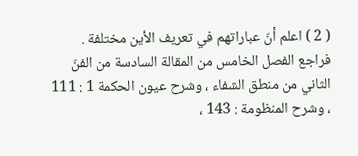( 2 ) اعلم أنّ عباراتهم في تعريف الأين مختلفة . فراجع الفصل الخامس من المقالة السادسة من الفنّ الثاني من منطق الشفاء ، وشرح عيون الحكمة 1 : 111 ، وشرح المنظومة : 143 ،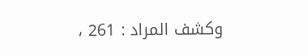وكشف المراد : 261 ،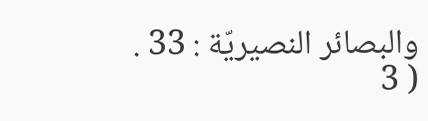والبصائر النصيريّة : 33 .
( 3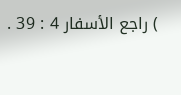) راجع الأسفار 4 : 39 .